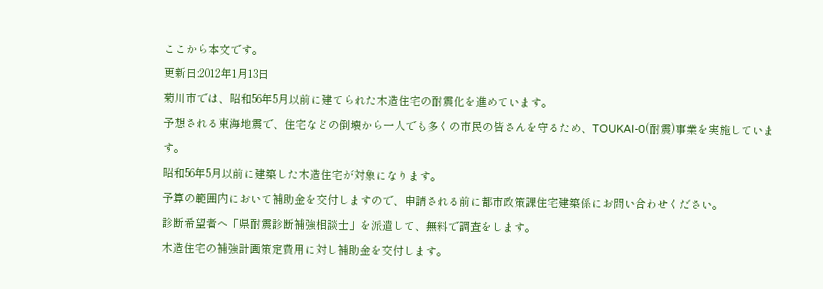ここから本文です。
更新日:2012年1月13日
菊川市では、昭和56年5月以前に建てられた木造住宅の耐震化を進めています。
予想される東海地震で、住宅などの倒壊から一人でも多くの市民の皆さんを守るため、TOUKAI-0(耐震)事業を実施しています。
昭和56年5月以前に建築した木造住宅が対象になります。
予算の範囲内において補助金を交付しますので、申請される前に都市政策課住宅建築係にお問い合わせください。
診断希望者へ「県耐震診断補強相談士」を派遣して、無料で調査をします。
木造住宅の補強計画策定費用に対し補助金を交付します。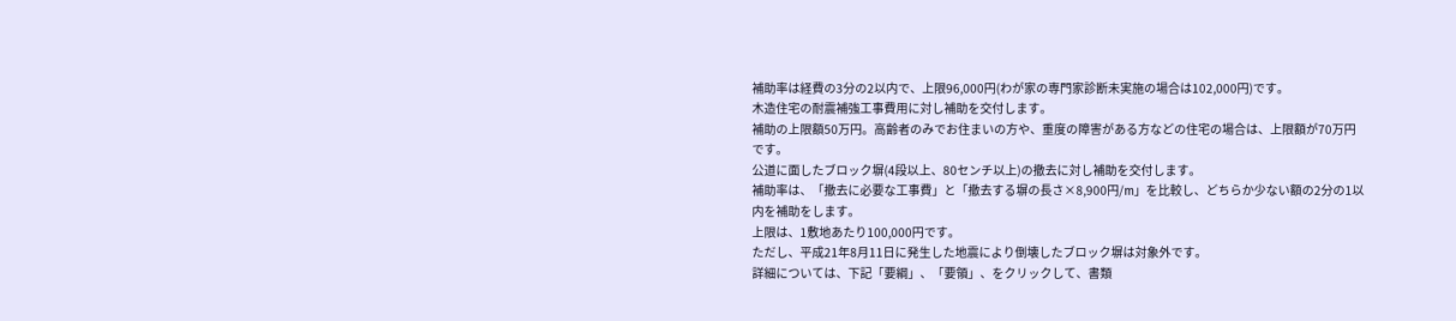補助率は経費の3分の2以内で、上限96,000円(わが家の専門家診断未実施の場合は102,000円)です。
木造住宅の耐震補強工事費用に対し補助を交付します。
補助の上限額50万円。高齢者のみでお住まいの方や、重度の障害がある方などの住宅の場合は、上限額が70万円です。
公道に面したブロック塀(4段以上、80センチ以上)の撤去に対し補助を交付します。
補助率は、「撤去に必要な工事費」と「撤去する塀の長さ×8,900円/m」を比較し、どちらか少ない額の2分の1以内を補助をします。
上限は、1敷地あたり100,000円です。
ただし、平成21年8月11日に発生した地震により倒壊したブロック塀は対象外です。
詳細については、下記「要綱」、「要領」、をクリックして、書類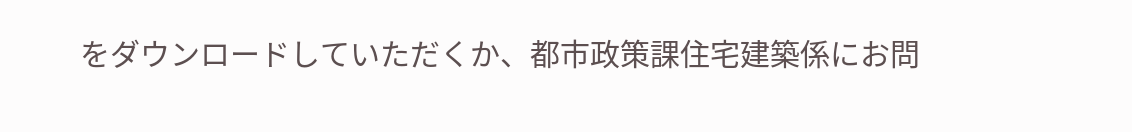をダウンロードしていただくか、都市政策課住宅建築係にお問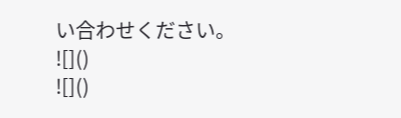い合わせください。
![]()
![]()